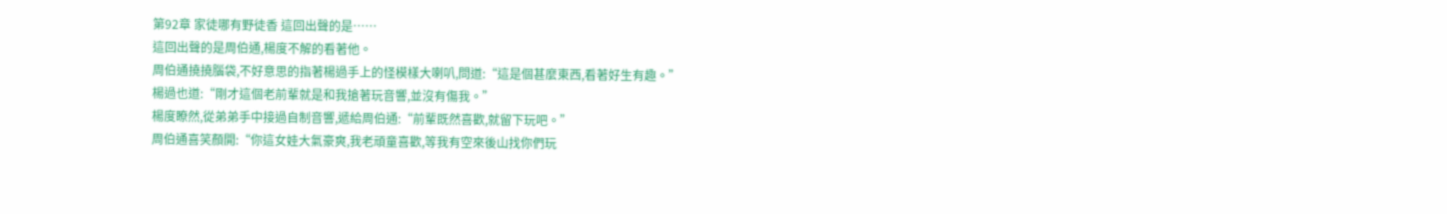第92章 家徒哪有野徒香 這回出聲的是……
這回出聲的是周伯通,楊度不解的看著他。
周伯通撓撓腦袋,不好意思的指著楊過手上的怪模樣大喇叭,問道:“這是個甚麼東西,看著好生有趣。”
楊過也道:“剛才這個老前輩就是和我搶著玩音響,並沒有傷我。”
楊度瞭然,從弟弟手中接過自制音響,遞給周伯通:“前輩既然喜歡,就留下玩吧。”
周伯通喜笑顏開:“你這女娃大氣豪爽,我老頑童喜歡,等我有空來後山找你們玩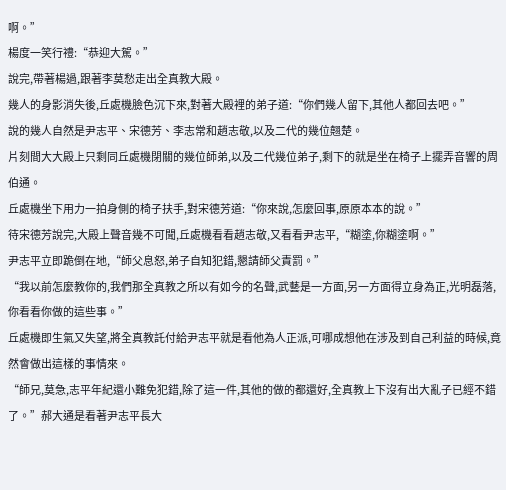啊。”
楊度一笑行禮:“恭迎大駕。”
說完,帶著楊過,跟著李莫愁走出全真教大殿。
幾人的身影消失後,丘處機臉色沉下來,對著大殿裡的弟子道:“你們幾人留下,其他人都回去吧。”
說的幾人自然是尹志平、宋德芳、李志常和趙志敬,以及二代的幾位翹楚。
片刻間大大殿上只剩同丘處機閉關的幾位師弟,以及二代幾位弟子,剩下的就是坐在椅子上擺弄音響的周伯通。
丘處機坐下用力一拍身側的椅子扶手,對宋德芳道:“你來說,怎麼回事,原原本本的說。”
待宋德芳說完,大殿上聲音幾不可聞,丘處機看看趙志敬,又看看尹志平,“糊塗,你糊塗啊。”
尹志平立即跪倒在地,“師父息怒,弟子自知犯錯,懇請師父責罰。”
“我以前怎麼教你的,我們那全真教之所以有如今的名聲,武藝是一方面,另一方面得立身為正,光明磊落,你看看你做的這些事。”
丘處機即生氣又失望,將全真教託付給尹志平就是看他為人正派,可哪成想他在涉及到自己利益的時候,竟然會做出這樣的事情來。
“師兄,莫急,志平年紀還小難免犯錯,除了這一件,其他的做的都還好,全真教上下沒有出大亂子已經不錯了。”郝大通是看著尹志平長大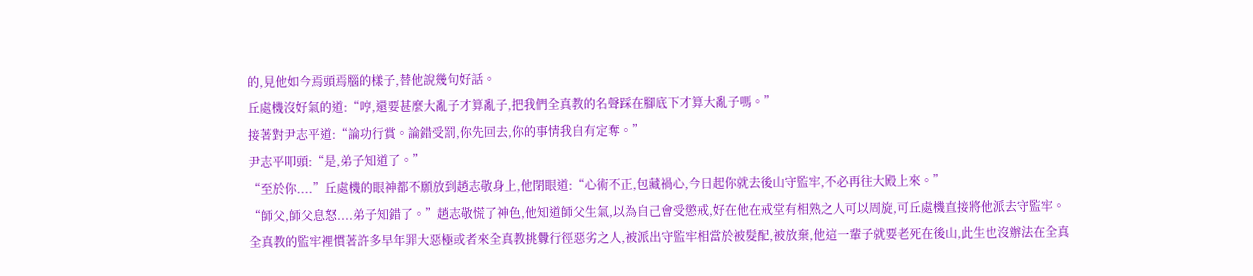的,見他如今焉頭焉腦的樣子,替他說幾句好話。
丘處機沒好氣的道:“哼,還要甚麼大亂子才算亂子,把我們全真教的名聲踩在腳底下才算大亂子嗎。”
接著對尹志平道:“論功行賞。論錯受罰,你先回去,你的事情我自有定奪。”
尹志平叩頭:“是,弟子知道了。”
“至於你....”丘處機的眼神都不願放到趙志敬身上,他閉眼道:“心術不正,包藏禍心,今日起你就去後山守監牢,不必再往大殿上來。”
“師父,師父息怒....弟子知錯了。”趙志敬慌了神色,他知道師父生氣,以為自己會受懲戒,好在他在戒堂有相熟之人可以周旋,可丘處機直接將他派去守監牢。
全真教的監牢裡慣著許多早年罪大惡極或者來全真教挑釁行徑惡劣之人,被派出守監牢相當於被髮配,被放棄,他這一輩子就要老死在後山,此生也沒辦法在全真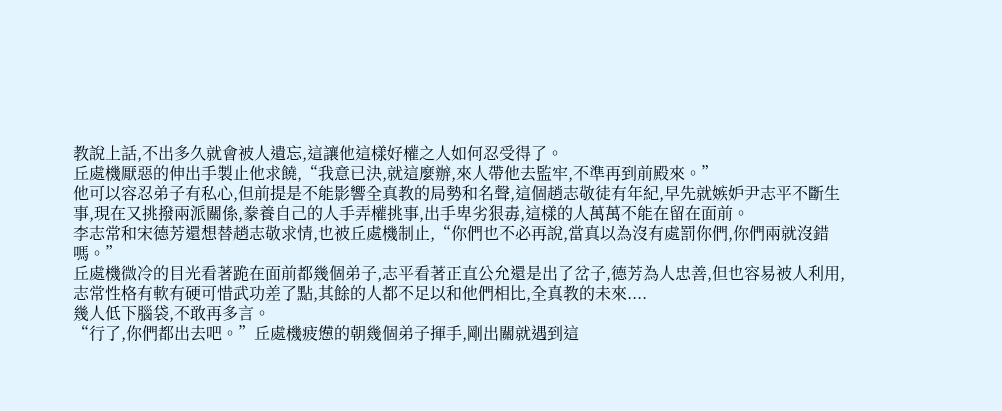教說上話,不出多久就會被人遺忘,這讓他這樣好權之人如何忍受得了。
丘處機厭惡的伸出手製止他求饒,“我意已決,就這麼辦,來人帶他去監牢,不準再到前殿來。”
他可以容忍弟子有私心,但前提是不能影響全真教的局勢和名聲,這個趙志敬徒有年紀,早先就嫉妒尹志平不斷生事,現在又挑撥兩派關係,豢養自己的人手弄權挑事,出手卑劣狠毒,這樣的人萬萬不能在留在面前。
李志常和宋德芳還想替趙志敬求情,也被丘處機制止,“你們也不必再說,當真以為沒有處罰你們,你們兩就沒錯嗎。”
丘處機微冷的目光看著跪在面前都幾個弟子,志平看著正直公允還是出了岔子,德芳為人忠善,但也容易被人利用,志常性格有軟有硬可惜武功差了點,其餘的人都不足以和他們相比,全真教的未來....
幾人低下腦袋,不敢再多言。
“行了,你們都出去吧。”丘處機疲憊的朝幾個弟子揮手,剛出關就遇到這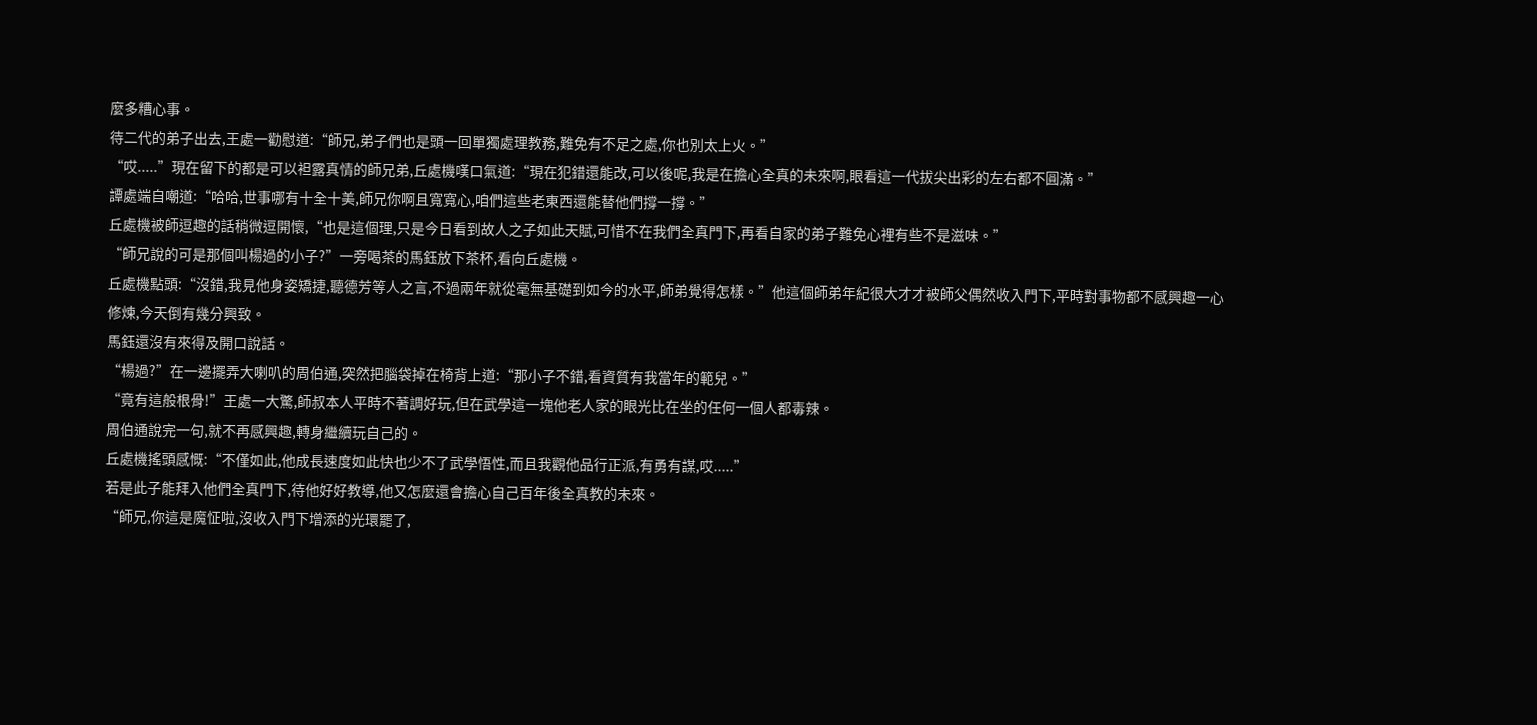麼多糟心事。
待二代的弟子出去,王處一勸慰道:“師兄,弟子們也是頭一回單獨處理教務,難免有不足之處,你也別太上火。”
“哎.....”現在留下的都是可以袒露真情的師兄弟,丘處機嘆口氣道:“現在犯錯還能改,可以後呢,我是在擔心全真的未來啊,眼看這一代拔尖出彩的左右都不圓滿。”
譚處端自嘲道:“哈哈,世事哪有十全十美,師兄你啊且寬寬心,咱們這些老東西還能替他們撐一撐。”
丘處機被師逗趣的話稍微逗開懷,“也是這個理,只是今日看到故人之子如此天賦,可惜不在我們全真門下,再看自家的弟子難免心裡有些不是滋味。”
“師兄說的可是那個叫楊過的小子?”一旁喝茶的馬鈺放下茶杯,看向丘處機。
丘處機點頭:“沒錯,我見他身姿矯捷,聽德芳等人之言,不過兩年就從毫無基礎到如今的水平,師弟覺得怎樣。”他這個師弟年紀很大才才被師父偶然收入門下,平時對事物都不感興趣一心修煉,今天倒有幾分興致。
馬鈺還沒有來得及開口說話。
“楊過?”在一邊擺弄大喇叭的周伯通,突然把腦袋掉在椅背上道:“那小子不錯,看資質有我當年的範兒。”
“竟有這般根骨!”王處一大驚,師叔本人平時不著調好玩,但在武學這一塊他老人家的眼光比在坐的任何一個人都毒辣。
周伯通說完一句,就不再感興趣,轉身繼續玩自己的。
丘處機搖頭感慨:“不僅如此,他成長速度如此快也少不了武學悟性,而且我觀他品行正派,有勇有謀,哎.....”
若是此子能拜入他們全真門下,待他好好教導,他又怎麼還會擔心自己百年後全真教的未來。
“師兄,你這是魔怔啦,沒收入門下增添的光環罷了,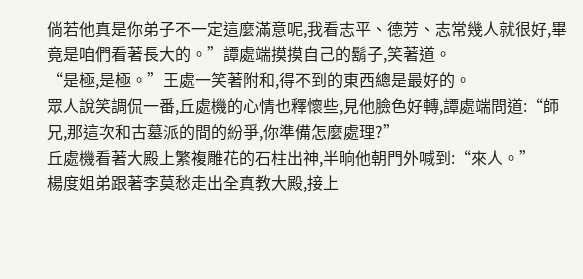倘若他真是你弟子不一定這麼滿意呢,我看志平、德芳、志常幾人就很好,畢竟是咱們看著長大的。”譚處端摸摸自己的鬍子,笑著道。
“是極,是極。”王處一笑著附和,得不到的東西總是最好的。
眾人說笑調侃一番,丘處機的心情也釋懷些,見他臉色好轉,譚處端問道:“師兄,那這次和古墓派的間的紛爭,你準備怎麼處理?”
丘處機看著大殿上繁複雕花的石柱出神,半晌他朝門外喊到:“來人。”
楊度姐弟跟著李莫愁走出全真教大殿,接上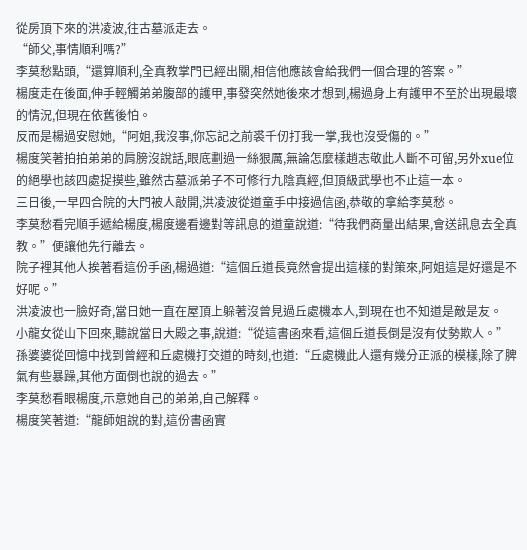從房頂下來的洪凌波,往古墓派走去。
“師父,事情順利嗎?”
李莫愁點頭,“還算順利,全真教掌門已經出關,相信他應該會給我們一個合理的答案。”
楊度走在後面,伸手輕觸弟弟腹部的護甲,事發突然她後來才想到,楊過身上有護甲不至於出現最壞的情況,但現在依舊後怕。
反而是楊過安慰她,“阿姐,我沒事,你忘記之前裘千仞打我一掌,我也沒受傷的。”
楊度笑著拍拍弟弟的肩膀沒說話,眼底劃過一絲狠厲,無論怎麼樣趙志敬此人斷不可留,另外xue位的絕學也該四處捉摸些,雖然古墓派弟子不可修行九陰真經,但頂級武學也不止這一本。
三日後,一早四合院的大門被人敲開,洪凌波從道童手中接過信函,恭敬的拿給李莫愁。
李莫愁看完順手遞給楊度,楊度邊看邊對等訊息的道童說道:“待我們商量出結果,會送訊息去全真教。”便讓他先行離去。
院子裡其他人挨著看這份手函,楊過道:“這個丘道長竟然會提出這樣的對策來,阿姐這是好還是不好呢。”
洪凌波也一臉好奇,當日她一直在屋頂上躲著沒曾見過丘處機本人,到現在也不知道是敵是友。
小龍女從山下回來,聽說當日大殿之事,說道:“從這書函來看,這個丘道長倒是沒有仗勢欺人。”
孫婆婆從回憶中找到曾經和丘處機打交道的時刻,也道:“丘處機此人還有幾分正派的模樣,除了脾氣有些暴躁,其他方面倒也說的過去。”
李莫愁看眼楊度,示意她自己的弟弟,自己解釋。
楊度笑著道:“龍師姐說的對,這份書函實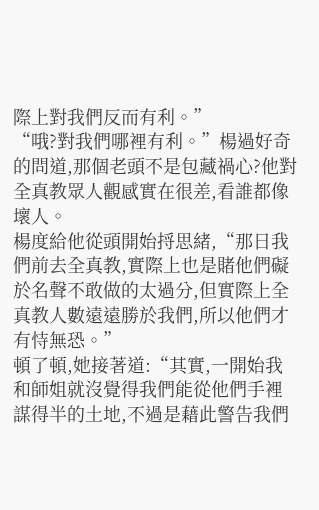際上對我們反而有利。”
“哦?對我們哪裡有利。”楊過好奇的問道,那個老頭不是包藏禍心?他對全真教眾人觀感實在很差,看誰都像壞人。
楊度給他從頭開始捋思緒,“那日我們前去全真教,實際上也是賭他們礙於名聲不敢做的太過分,但實際上全真教人數遠遠勝於我們,所以他們才有恃無恐。”
頓了頓,她接著道:“其實,一開始我和師姐就沒覺得我們能從他們手裡謀得半的土地,不過是藉此警告我們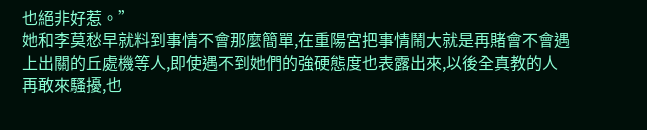也絕非好惹。”
她和李莫愁早就料到事情不會那麼簡單,在重陽宮把事情鬧大就是再賭會不會遇上出關的丘處機等人,即使遇不到她們的強硬態度也表露出來,以後全真教的人再敢來騷擾,也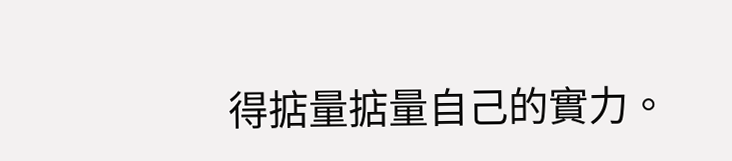得掂量掂量自己的實力。